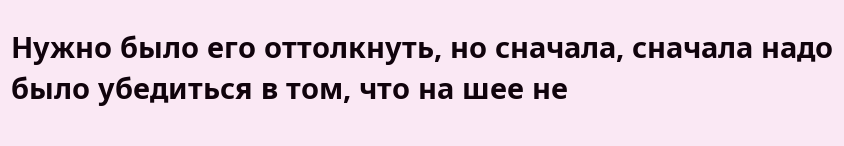Нужно было его оттолкнуть, но сначала, сначала надо было убедиться в том, что на шее не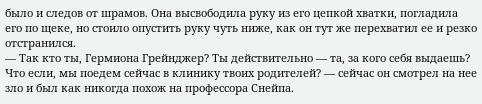было и следов от шрамов. Она высвободила руку из его цепкой хватки, погладила его по щеке, но стоило опустить руку чуть ниже, как он тут же перехватил ее и резко отстранился.
— Так кто ты, Гермиона Грейнджер? Ты действительно — та, за кого себя выдаешь? Что если, мы поедем сейчас в клинику твоих родителей? — сейчас он смотрел на нее зло и был как никогда похож на профессора Снейпа.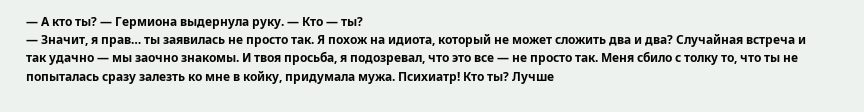— А кто ты? — Гермиона выдернула руку. — Кто — ты?
— Значит, я прав… ты заявилась не просто так. Я похож на идиота, который не может сложить два и два? Случайная встреча и так удачно — мы заочно знакомы. И твоя просьба, я подозревал, что это все — не просто так. Меня сбило с толку то, что ты не попыталась сразу залезть ко мне в койку, придумала мужа. Психиатр! Кто ты? Лучше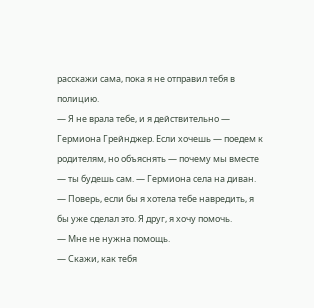расскажи сама, пока я не отправил тебя в полицию.
— Я не врала тебе, и я действительно — Гермиона Грейнджер. Если хочешь — поедем к родителям, но объяснять — почему мы вместе — ты будешь сам. — Гермиона села на диван. — Поверь, если бы я хотела тебе навредить, я бы уже сделал это. Я друг, я хочу помочь.
— Мне не нужна помощь.
— Скажи, как тебя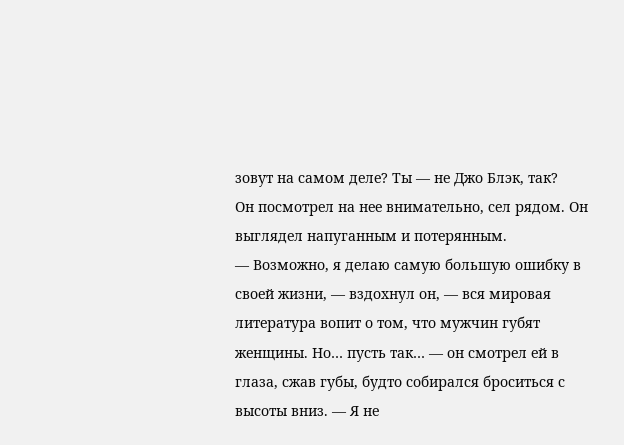зовут на самом деле? Ты — не Джо Блэк, так?
Он посмотрел на нее внимательно, сел рядом. Он выглядел напуганным и потерянным.
— Возможно, я делаю самую большую ошибку в своей жизни, — вздохнул он, — вся мировая литература вопит о том, что мужчин губят женщины. Но… пусть так… — он смотрел ей в глаза, сжав губы, будто собирался броситься с высоты вниз. — Я не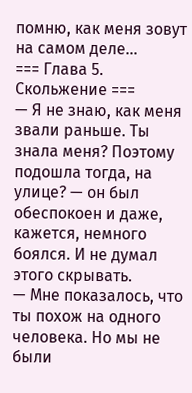помню, как меня зовут на самом деле…
=== Глава 5. Скольжение ===
— Я не знаю, как меня звали раньше. Ты знала меня? Поэтому подошла тогда, на улице? — он был обеспокоен и даже, кажется, немного боялся. И не думал этого скрывать.
— Мне показалось, что ты похож на одного человека. Но мы не были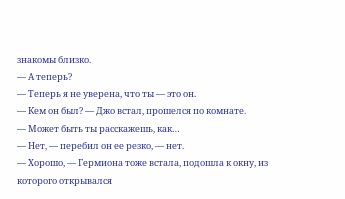знакомы близко.
— А теперь?
— Теперь я не уверена, что ты — это он.
— Кем он был? — Джо встал, прошелся по комнате.
— Может быть ты расскажешь, как…
— Нет, — перебил он ее резко, — нет.
— Хорошо, — Гермиона тоже встала, подошла к окну, из которого открывался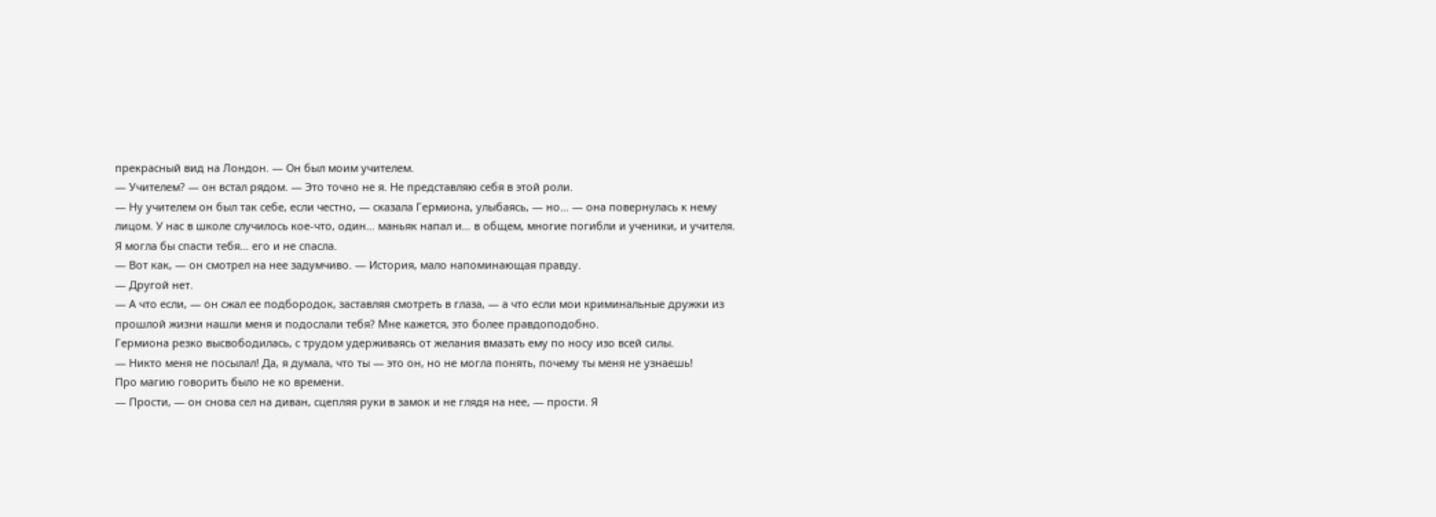прекрасный вид на Лондон. — Он был моим учителем.
— Учителем? — он встал рядом. — Это точно не я. Не представляю себя в этой роли.
— Ну учителем он был так себе, если честно, — сказала Гермиона, улыбаясь, — но… — она повернулась к нему лицом. У нас в школе случилось кое-что, один… маньяк напал и… в общем, многие погибли и ученики, и учителя. Я могла бы спасти тебя… его и не спасла.
— Вот как, — он смотрел на нее задумчиво. — История, мало напоминающая правду.
— Другой нет.
— А что если, — он сжал ее подбородок, заставляя смотреть в глаза, — а что если мои криминальные дружки из прошлой жизни нашли меня и подослали тебя? Мне кажется, это более правдоподобно.
Гермиона резко высвободилась, с трудом удерживаясь от желания вмазать ему по носу изо всей силы.
— Никто меня не посылал! Да, я думала, что ты — это он, но не могла понять, почему ты меня не узнаешь!
Про магию говорить было не ко времени.
— Прости, — он снова сел на диван, сцепляя руки в замок и не глядя на нее, — прости. Я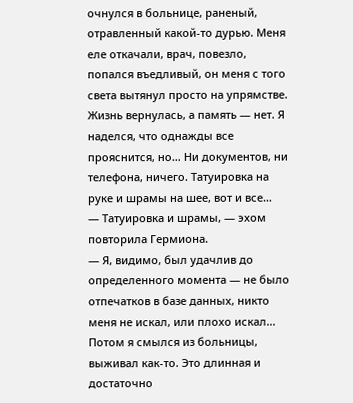очнулся в больнице, раненый, отравленный какой-то дурью. Меня еле откачали, врач, повезло, попался въедливый, он меня с того света вытянул просто на упрямстве. Жизнь вернулась, а память — нет. Я наделся, что однажды все прояснится, но… Ни документов, ни телефона, ничего. Татуировка на руке и шрамы на шее, вот и все…
— Татуировка и шрамы, — эхом повторила Гермиона.
— Я, видимо, был удачлив до определенного момента — не было отпечатков в базе данных, никто меня не искал, или плохо искал... Потом я смылся из больницы, выживал как-то. Это длинная и достаточно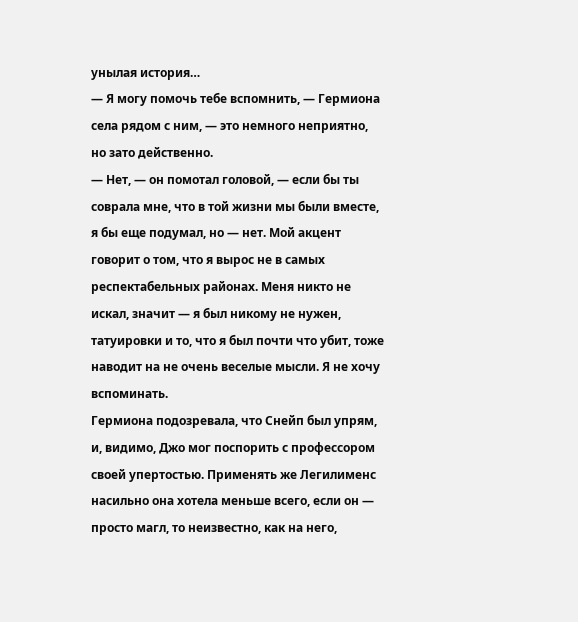унылая история…
— Я могу помочь тебе вспомнить, — Гермиона села рядом с ним, — это немного неприятно, но зато действенно.
— Нет, — он помотал головой, — если бы ты соврала мне, что в той жизни мы были вместе, я бы еще подумал, но — нет. Мой акцент говорит о том, что я вырос не в самых респектабельных районах. Меня никто не искал, значит — я был никому не нужен, татуировки и то, что я был почти что убит, тоже наводит на не очень веселые мысли. Я не хочу вспоминать.
Гермиона подозревала, что Снейп был упрям, и, видимо, Джо мог поспорить с профессором своей упертостью. Применять же Легилименс насильно она хотела меньше всего, если он — просто магл, то неизвестно, как на него,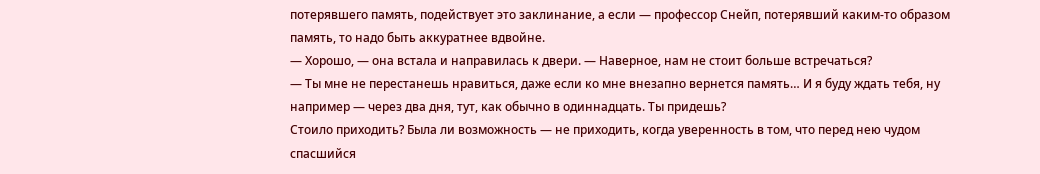потерявшего память, подействует это заклинание, а если — профессор Снейп, потерявший каким-то образом память, то надо быть аккуратнее вдвойне.
— Хорошо, — она встала и направилась к двери. — Наверное, нам не стоит больше встречаться?
— Ты мне не перестанешь нравиться, даже если ко мне внезапно вернется память… И я буду ждать тебя, ну например — через два дня, тут, как обычно в одиннадцать. Ты придешь?
Стоило приходить? Была ли возможность — не приходить, когда уверенность в том, что перед нею чудом спасшийся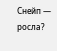Снейп — росла?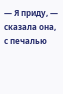— Я приду, — сказала она, с печалью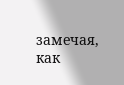замечая, как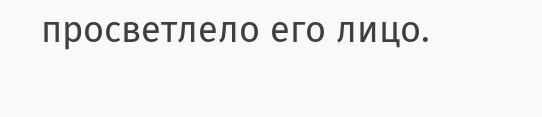просветлело его лицо.